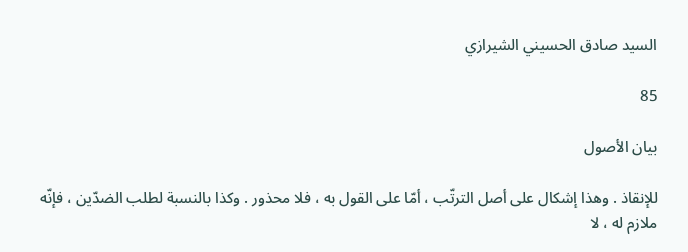السيد صادق الحسيني الشيرازي

85

بيان الأصول

للإنقاذ . وهذا إشكال على أصل الترتّب ، أمّا على القول به ، فلا محذور . وكذا بالنسبة لطلب الضدّين ، فإنّه ملازم له ، لا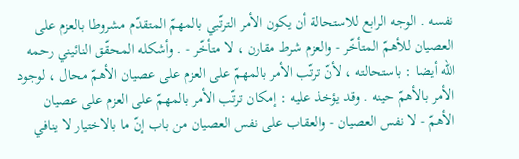نفسه . الوجه الرابع للاستحالة أن يكون الأمر الترتّبي بالمهمّ المتقدّم مشروطا بالعزم على العصيان للأهمّ المتأخّر - والعزم شرط مقارن ، لا متأخّر - . وأشكله المحقّق النائيني رحمه اللّه أيضا : باستحالته ، لأنّ ترتّب الأمر بالمهمّ على العزم على عصيان الأهمّ محال ، لوجود الأمر بالأهمّ حينه . وقد يؤخذ عليه : إمكان ترتّب الأمر بالمهمّ على العزم على عصيان الأهمّ - لا نفس العصيان - والعقاب على نفس العصيان من باب إنّ ما بالاختيار لا ينافي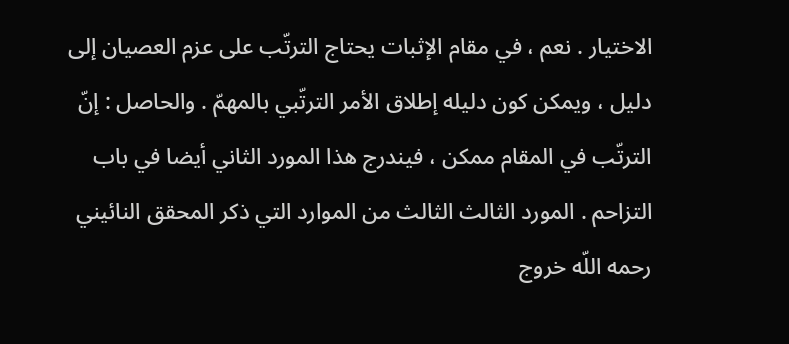الاختيار . نعم ، في مقام الإثبات يحتاج الترتّب على عزم العصيان إلى دليل ، ويمكن كون دليله إطلاق الأمر الترتّبي بالمهمّ . والحاصل : إنّ الترتّب في المقام ممكن ، فيندرج هذا المورد الثاني أيضا في باب التزاحم . المورد الثالث الثالث من الموارد التي ذكر المحقق النائيني رحمه اللّه خروج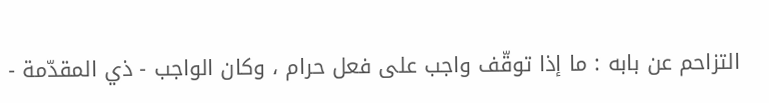التزاحم عن بابه : ما إذا توقّف واجب على فعل حرام ، وكان الواجب - ذي المقدّمة -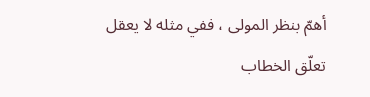أهمّ بنظر المولى ، ففي مثله لا يعقل تعلّق الخطاب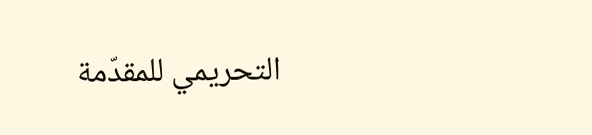التحريمي للمقدّمة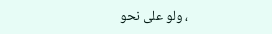، ولو على نحو